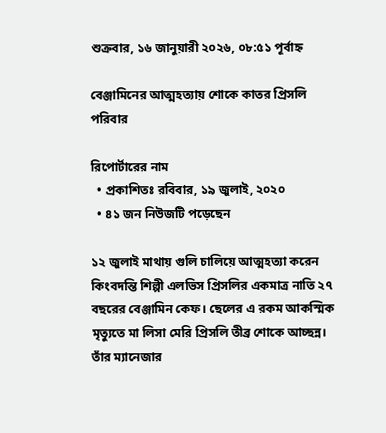শুক্রবার, ১৬ জানুয়ারী ২০২৬, ০৮:৫১ পূর্বাহ্ন

বেঞ্জামিনের আত্মহত্যায় শোকে কাতর প্রিসলি পরিবার

রিপোর্টারের নাম
  • প্রকাশিতঃ রবিবার, ১৯ জুলাই, ২০২০
  • ৪১ জন নিউজটি পড়েছেন

১২ জুলাই মাথায় গুলি চালিয়ে আত্মহত্যা করেন কিংবদন্তি শিল্পী এলভিস প্রিসলির একমাত্র নাতি ২৭ বছরের বেঞ্জামিন কেফ। ছেলের এ রকম আকস্মিক মৃত্যুতে মা লিসা মেরি প্রিসলি তীব্র শোকে আচ্ছন্ন। তাঁর ম্যানেজার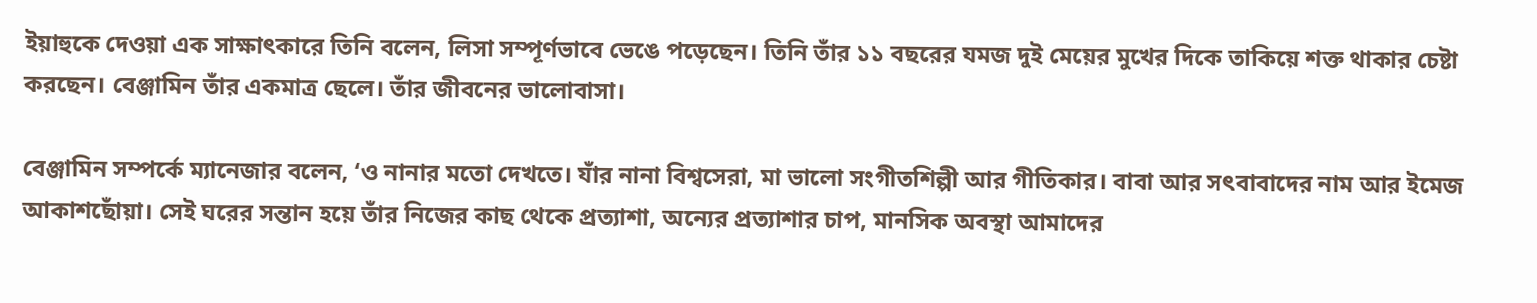ইয়াহুকে দেওয়া এক সাক্ষাৎকারে তিনি বলেন, লিসা সম্পূর্ণভাবে ভেঙে পড়েছেন। তিনি তাঁর ১১ বছরের যমজ দুই মেয়ের মুখের দিকে তাকিয়ে শক্ত থাকার চেষ্টা করছেন। বেঞ্জামিন তাঁর একমাত্র ছেলে। তাঁর জীবনের ভালোবাসা।

বেঞ্জামিন সম্পর্কে ম্যানেজার বলেন, ‘ও নানার মতো দেখতে। যাঁর নানা বিশ্বসেরা, মা ভালো সংগীতশিল্পী আর গীতিকার। বাবা আর সৎবাবাদের নাম আর ইমেজ আকাশছোঁয়া। সেই ঘরের সন্তান হয়ে তাঁর নিজের কাছ থেকে প্রত্যাশা, অন্যের প্রত্যাশার চাপ, মানসিক অবস্থা আমাদের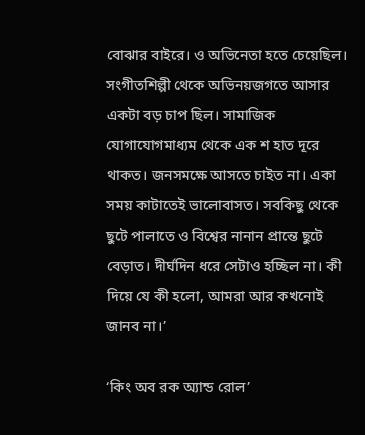বোঝার বাইরে। ও অভিনেতা হতে চেয়েছিল। সংগীতশিল্পী থেকে অভিনয়জগতে আসার একটা বড় চাপ ছিল। সামাজিক যোগাযোগমাধ্যম থেকে এক শ হাত দূরে থাকত। জনসমক্ষে আসতে চাইত না। একা সময় কাটাতেই ভালোবাসত। সবকিছু থেকে ছুটে পালাতে ও বিশ্বের নানান প্রান্তে ছুটে বেড়াত। দীর্ঘদিন ধরে সেটাও হচ্ছিল না। কী দিয়ে যে কী হলো, আমরা আর কখনোই জানব না।’

‘কিং অব রক অ্যান্ড রোল’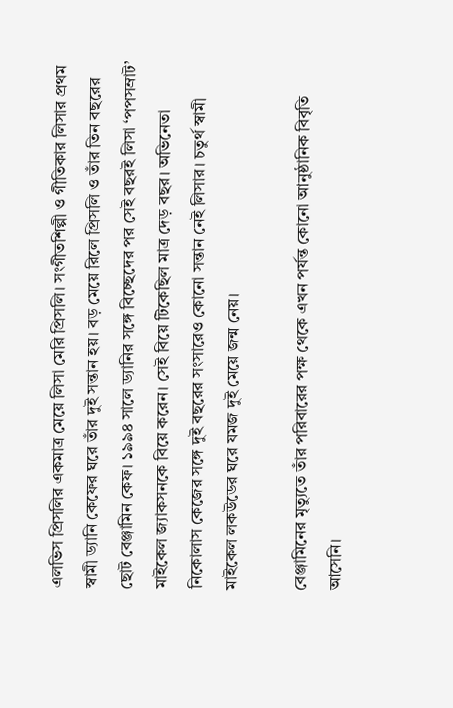এলভিস প্রিসলির একমাত্র মেয়ে লিসা মেরি প্রিসলি। সংগীতশিল্পী ও গীতিকার লিসার প্রথম স্বামী ড্যানি কেফের ঘরে তাঁর দুই সন্তান হয়। বড় মেয়ে রিলে প্রিসলি ও তাঁর তিন বছরের ছোট বেঞ্জামিন কেফ। ১৯৯৪ সালে ড্যানির সঙ্গে বিচ্ছেদের পর সেই বছরই লিসা ‘পপসম্রাট’ মাইকেল জ্যাকসনকে বিয়ে করেন। সেই বিয়ে টিকেছিল মাত্র দেড় বছর। অভিনেতা নিকোলাস কেজের সঙ্গে দুই বছরের সংসারেও কোনো সন্তান নেই লিসার। চতুর্থ স্বামী মাইকেল লকউডের ঘরে যমজ দুই মেয়ে জন্ম নেয়।

বেঞ্জামিনের মৃত্যুতে তাঁর পরিবারের পক্ষ থেকে এখন পর্যন্ত কোনো আনুষ্ঠানিক বিবৃতি আসেনি।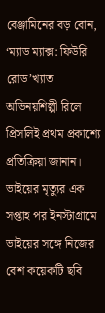বেঞ্জামিনের বড় বোন, ‘ম্যাড ম্যাক্স: ফিউরি রোড’খ্যাত অভিনয়শিল্পী রিলে প্রিসলিই প্রথম প্রকাশ্যে প্রতিক্রিয়া জানান। ভাইয়ের মৃত্যুর এক সপ্তাহ পর ইনস্টাগ্রামে ভাইয়ের সঙ্গে নিজের বেশ কয়েকটি ছবি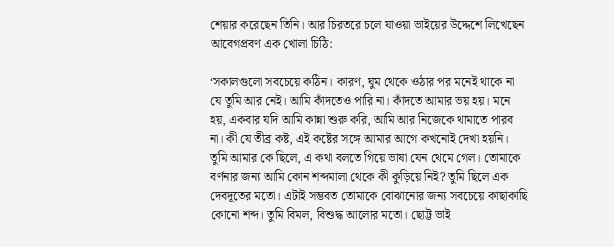শেয়ার করেছেন তিনি। আর চিরতরে চলে যাওয়া ভাইয়ের উদ্দেশে লিখেছেন আবেগপ্রবণ এক খোলা চিঠি:

‘সকালগুলো সবচেয়ে কঠিন। কারণ, ঘুম থেকে ওঠার পর মনেই থাকে না যে তুমি আর নেই। আমি কাঁদতেও পারি না। কাঁদতে আমার ভয় হয়। মনে হয়, একবার যদি আমি কান্না শুরু করি, আমি আর নিজেকে থামাতে পারব না। কী যে তীব্র কষ্ট, এই কষ্টের সঙ্গে আমার আগে কখনোই দেখা হয়নি। তুমি আমার কে ছিলে, এ কথা বলতে গিয়ে ভাষা যেন থেমে গেল। তোমাকে বর্ণনার জন্য আমি কোন শব্দমালা থেকে কী কুড়িয়ে নিই? তুমি ছিলে এক দেবদূতের মতো। এটাই সম্ভবত তোমাকে বোঝানোর জন্য সবচেয়ে কাছাকাছি কোনো শব্দ। তুমি বিমল, বিশুদ্ধ আলোর মতো। ছোট্ট ভাই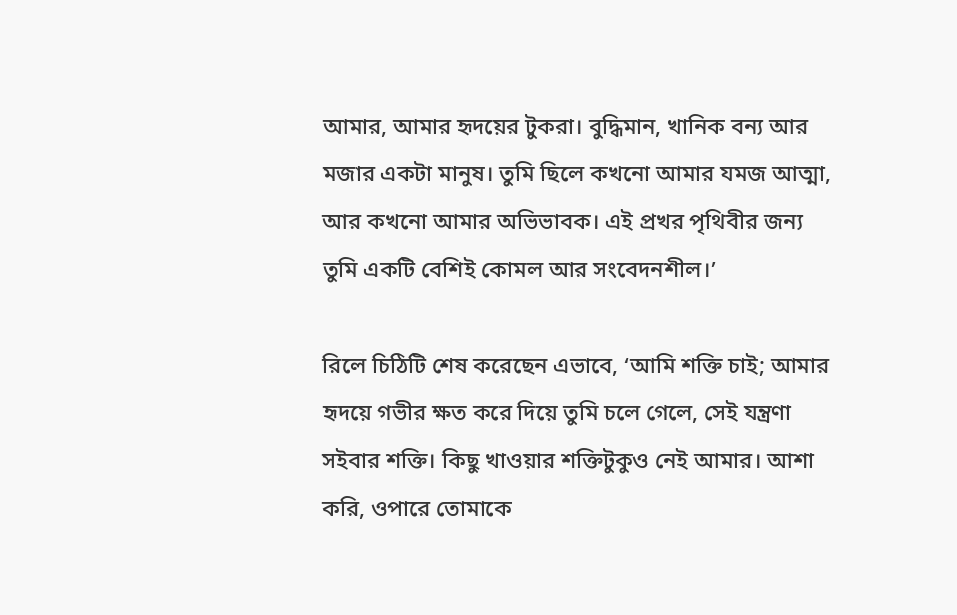আমার, আমার হৃদয়ের টুকরা। বুদ্ধিমান, খানিক বন্য আর মজার একটা মানুষ। তুমি ছিলে কখনো আমার যমজ আত্মা, আর কখনো আমার অভিভাবক। এই প্রখর পৃথিবীর জন্য তুমি একটি বেশিই কোমল আর সংবেদনশীল।’

রিলে চিঠিটি শেষ করেছেন এভাবে, ‘আমি শক্তি চাই; আমার হৃদয়ে গভীর ক্ষত করে দিয়ে তুমি চলে গেলে, সেই যন্ত্রণা সইবার শক্তি। কিছু খাওয়ার শক্তিটুকুও নেই আমার। আশা করি, ওপারে তোমাকে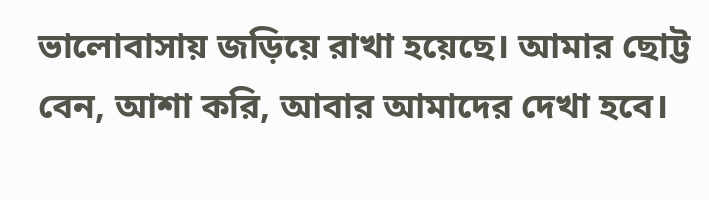ভালোবাসায় জড়িয়ে রাখা হয়েছে। আমার ছোট্ট বেন, আশা করি, আবার আমাদের দেখা হবে।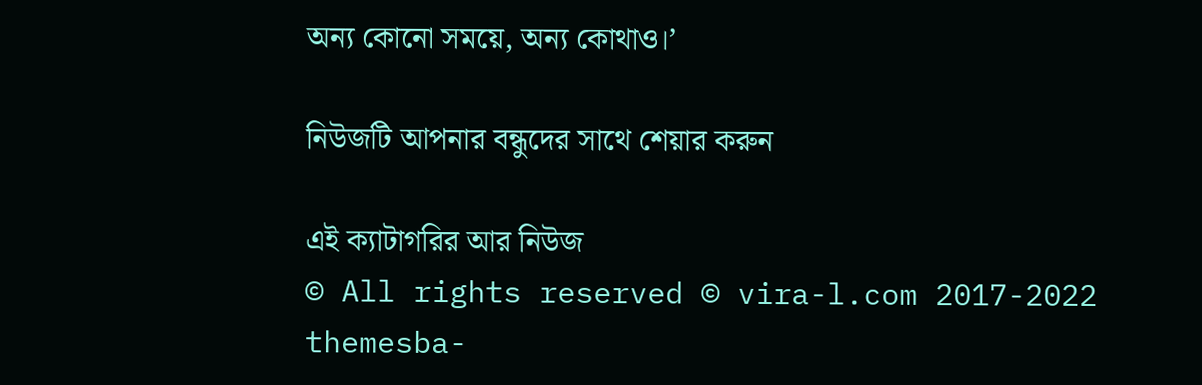অন্য কোনো সময়ে, অন্য কোথাও।’

নিউজটি আপনার বন্ধুদের সাথে শেয়ার করুন

এই ক্যাটাগরির আর নিউজ
© All rights reserved © vira-l.com 2017-2022
themesba-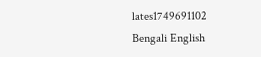lates1749691102
Bengali English